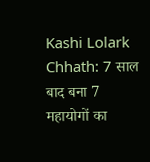Kashi Lolark Chhath: 7 साल बाद बना 7 महायोगों का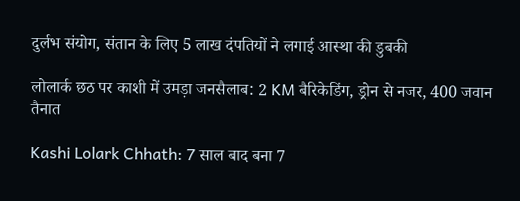दुर्लभ संयोग, संतान के लिए 5 लाख दंपतियों ने लगाई आस्था की डुबकी

लोलार्क छठ पर काशी में उमड़ा जनसैलाब: 2 KM बैरिकेडिंग, ड्रोन से नजर, 400 जवान तैनात

Kashi Lolark Chhath: 7 साल बाद बना 7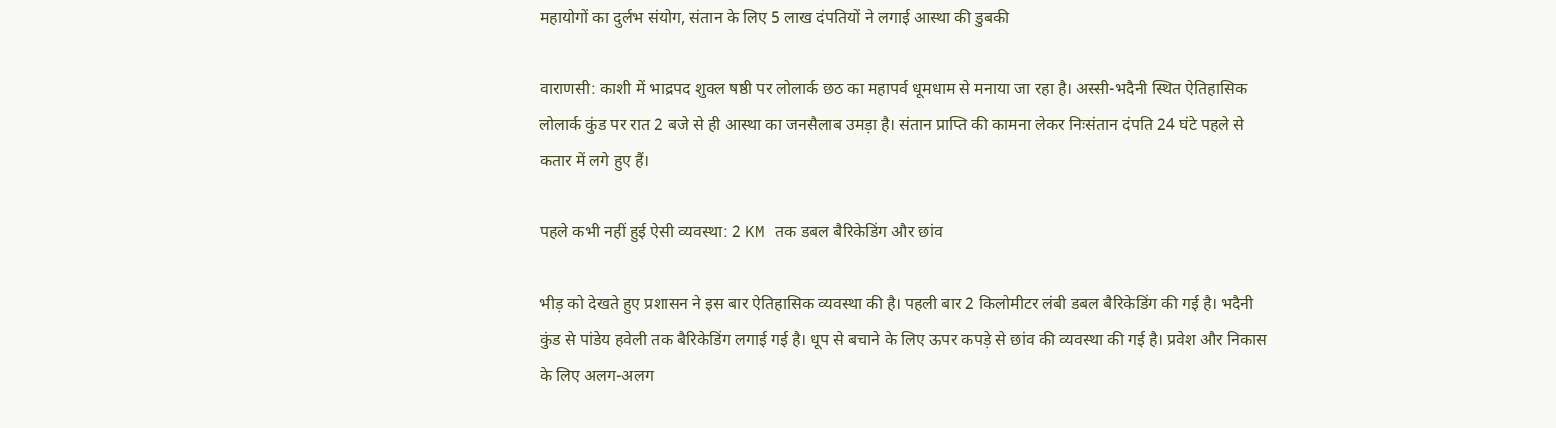महायोगों का दुर्लभ संयोग, संतान के लिए 5 लाख दंपतियों ने लगाई आस्था की डुबकी

वाराणसी: काशी में भाद्रपद शुक्ल षष्ठी पर लोलार्क छठ का महापर्व धूमधाम से मनाया जा रहा है। अस्सी-भदैनी स्थित ऐतिहासिक लोलार्क कुंड पर रात 2 बजे से ही आस्था का जनसैलाब उमड़ा है। संतान प्राप्ति की कामना लेकर निःसंतान दंपति 24 घंटे पहले से कतार में लगे हुए हैं।

पहले कभी नहीं हुई ऐसी व्यवस्था: 2 KM तक डबल बैरिकेडिंग और छांव

भीड़ को देखते हुए प्रशासन ने इस बार ऐतिहासिक व्यवस्था की है। पहली बार 2 किलोमीटर लंबी डबल बैरिकेडिंग की गई है। भदैनी कुंड से पांडेय हवेली तक बैरिकेडिंग लगाई गई है। धूप से बचाने के लिए ऊपर कपड़े से छांव की व्यवस्था की गई है। प्रवेश और निकास के लिए अलग-अलग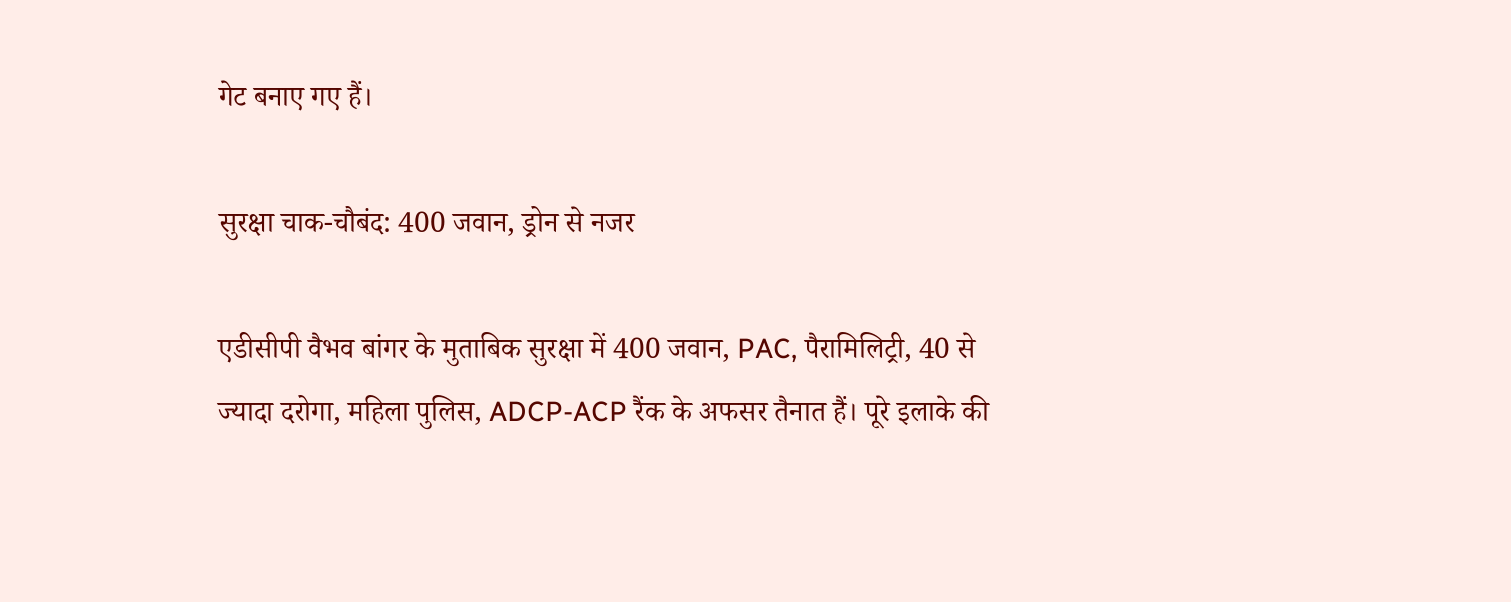गेट बनाए गए हैं।

सुरक्षा चाक-चौबंद: 400 जवान, ड्रोन से नजर

एडीसीपी वैभव बांगर के मुताबिक सुरक्षा में 400 जवान, PAC, पैरामिलिट्री, 40 से ज्यादा दरोगा, महिला पुलिस, ADCP-ACP रैंक के अफसर तैनात हैं। पूरे इलाके की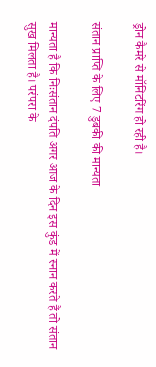ड्रोन कैमरे से मॉनिटरिंग हो रही है।

संतान प्राप्ति के लिए 7 डुबकी की मान्यता

मान्यता है कि निःसंतान दंपति अगर आज के दिन इस कुंड में स्नान करते हैं तो संतान सुख मिलता है। परंपरा के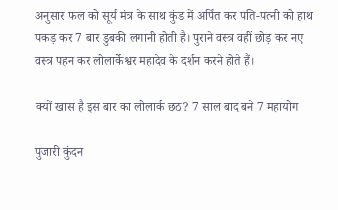अनुसार फल को सूर्य मंत्र के साथ कुंड में अर्पित कर पति-पत्नी को हाथ पकड़ कर 7 बार डुबकी लगानी होती है। पुराने वस्त्र वहीं छोड़ कर नए वस्त्र पहन कर लोलार्केश्वर महादेव के दर्शन करने होते हैं।

क्यों खास है इस बार का लोलार्क छठ? 7 साल बाद बने 7 महायोग

पुजारी कुंदन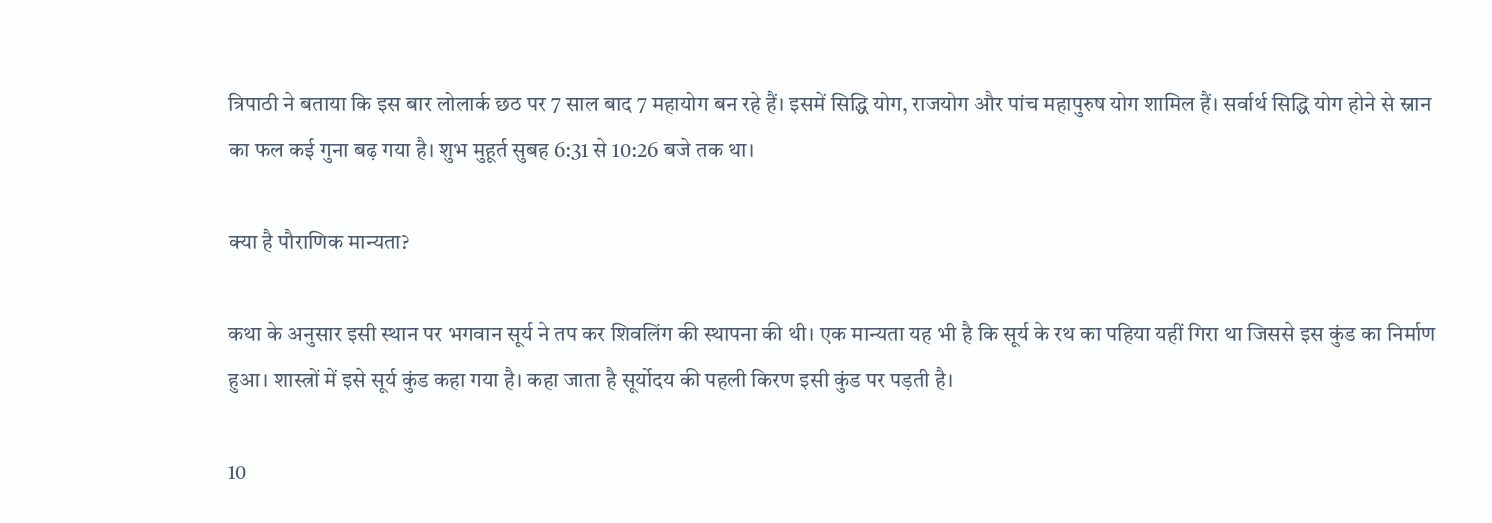त्रिपाठी ने बताया कि इस बार लोलार्क छठ पर 7 साल बाद 7 महायोग बन रहे हैं। इसमें सिद्धि योग, राजयोग और पांच महापुरुष योग शामिल हैं। सर्वार्थ सिद्धि योग होने से स्नान का फल कई गुना बढ़ गया है। शुभ मुहूर्त सुबह 6:31 से 10:26 बजे तक था।

क्या है पौराणिक मान्यता?

कथा के अनुसार इसी स्थान पर भगवान सूर्य ने तप कर शिवलिंग की स्थापना की थी। एक मान्यता यह भी है कि सूर्य के रथ का पहिया यहीं गिरा था जिससे इस कुंड का निर्माण हुआ। शास्त्रों में इसे सूर्य कुंड कहा गया है। कहा जाता है सूर्योदय की पहली किरण इसी कुंड पर पड़ती है।

10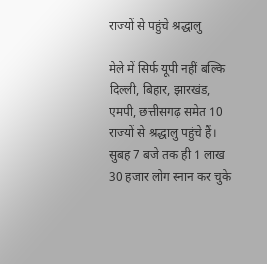राज्यों से पहुंचे श्रद्धालु

मेले में सिर्फ यूपी नहीं बल्कि दिल्ली, बिहार, झारखंड, एमपी, छत्तीसगढ़ समेत 10 राज्यों से श्रद्धालु पहुंचे हैं। सुबह 7 बजे तक ही 1 लाख 30 हजार लोग स्नान कर चुके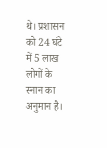थे। प्रशासन को 24 घंटे में 5 लाख लोगों के स्नान का अनुमान है।